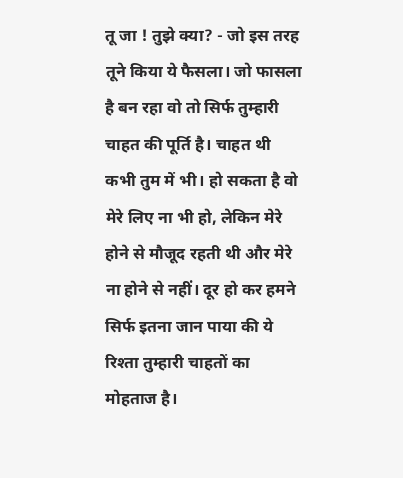तू जा ! तुझे क्या? - जो इस तरह तूने किया ये फैसला। जो फासला है बन रहा वो तो सिर्फ तुम्हारी चाहत की पूर्ति है। चाहत थी कभी तुम में भी। हो सकता है वो मेरे लिए ना भी हो, लेकिन मेरे होने से मौजूद रहती थी और मेरे ना होने से नहीं। दूर हो कर हमने सिर्फ इतना जान पाया की ये रिश्ता तुम्हारी चाहतों का मोहताज है।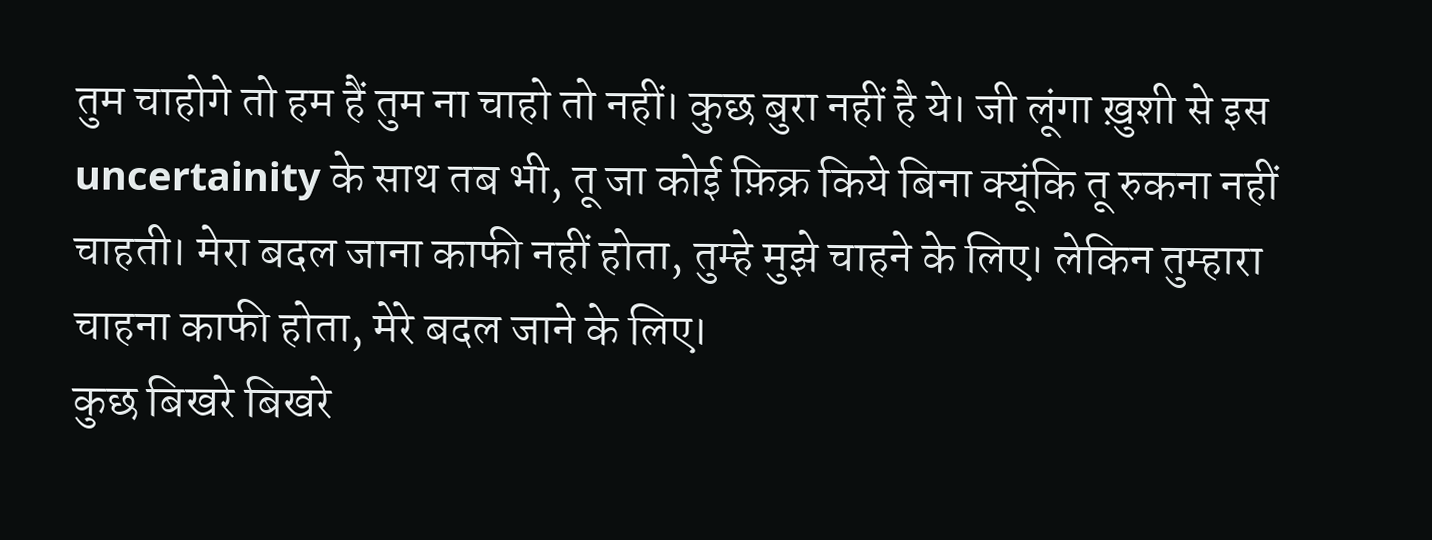तुम चाहोगे तो हम हैं तुम ना चाहो तो नहीं। कुछ बुरा नहीं है ये। जी लूंगा ख़ुशी से इस uncertainity के साथ तब भी, तू जा कोई फ़िक्र किये बिना क्यूंकि तू रुकना नहीं चाहती। मेरा बदल जाना काफी नहीं होता, तुम्हे मुझे चाहने के लिए। लेकिन तुम्हारा चाहना काफी होता, मेरे बदल जाने के लिए।
कुछ बिखरे बिखरे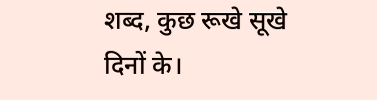शब्द, कुछ रूखे सूखे दिनों के।